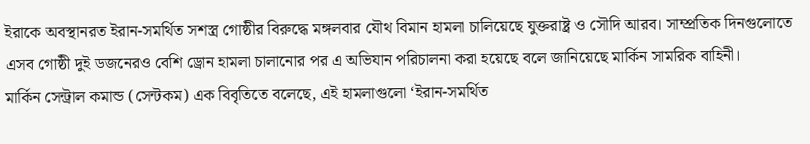ইরাকে অবস্থানরত ইরান-সমর্থিত সশস্ত্র গোষ্ঠীর বিরুদ্ধে মঙ্গলবার যৌথ বিমান হামলা চালিয়েছে যুক্তরাষ্ট্র ও সৌদি আরব। সাম্প্রতিক দিনগুলোতে এসব গোষ্ঠী দুই ডজনেরও বেশি ড্রোন হামলা চালানোর পর এ অভিযান পরিচালনা করা হয়েছে বলে জানিয়েছে মার্কিন সামরিক বাহিনী।
মার্কিন সেন্ট্রাল কমান্ড (সেন্টকম) এক বিবৃতিতে বলেছে, এই হামলাগুলো ‘ইরান-সমর্থিত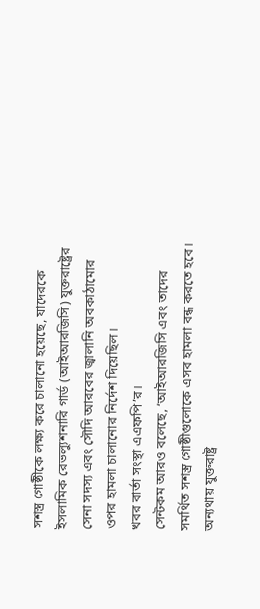সশস্ত্র গোষ্ঠীকে লক্ষ্য করে চালানো হয়েছে, যাদেরকে ইসলামিক রেভল্যুশনারি গার্ড (আইআরজিসি) যুক্তরাষ্ট্রের সেনা সদস্য এবং সৌদি আরবের জ্বালানি অবকাঠামোর ওপর হামলা চালানোর নির্দেশ দিয়েছিল।
খবর বার্তা সংস্থা এএফপি’র।
সেন্টকম আরও বলেছে, ‘আইআরজিসি এবং তাদের সমর্থিত সশস্ত্র গোষ্ঠীগুলোকে এসব হামলা বন্ধ করতে হবে। অন্যথায় যুক্তরাষ্ট্র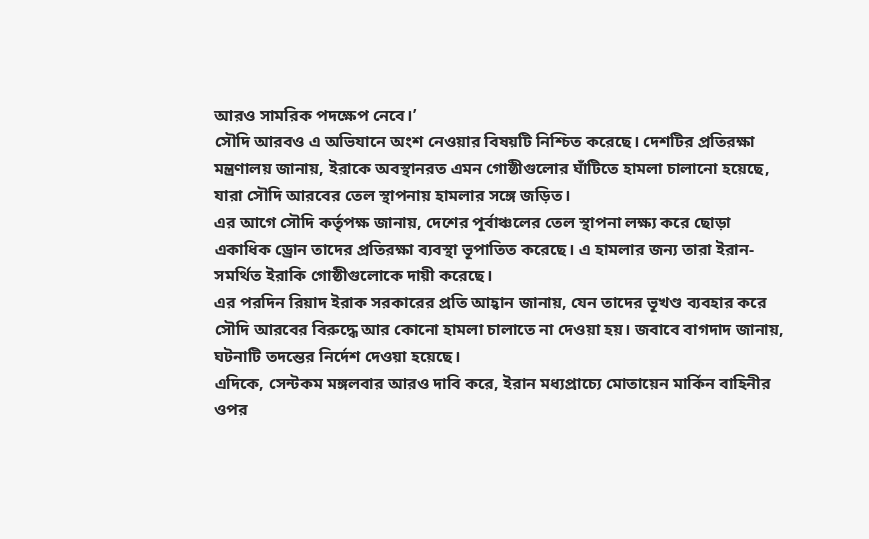আরও সামরিক পদক্ষেপ নেবে।’
সৌদি আরবও এ অভিযানে অংশ নেওয়ার বিষয়টি নিশ্চিত করেছে। দেশটির প্রতিরক্ষা মন্ত্রণালয় জানায়, ইরাকে অবস্থানরত এমন গোষ্ঠীগুলোর ঘাঁটিতে হামলা চালানো হয়েছে, যারা সৌদি আরবের তেল স্থাপনায় হামলার সঙ্গে জড়িত।
এর আগে সৌদি কর্তৃপক্ষ জানায়, দেশের পূর্বাঞ্চলের তেল স্থাপনা লক্ষ্য করে ছোড়া একাধিক ড্রোন তাদের প্রতিরক্ষা ব্যবস্থা ভূপাতিত করেছে। এ হামলার জন্য তারা ইরান-সমর্থিত ইরাকি গোষ্ঠীগুলোকে দায়ী করেছে।
এর পরদিন রিয়াদ ইরাক সরকারের প্রতি আহ্বান জানায়, যেন তাদের ভূখণ্ড ব্যবহার করে সৌদি আরবের বিরুদ্ধে আর কোনো হামলা চালাতে না দেওয়া হয়। জবাবে বাগদাদ জানায়, ঘটনাটি তদন্তের নির্দেশ দেওয়া হয়েছে।
এদিকে, সেন্টকম মঙ্গলবার আরও দাবি করে, ইরান মধ্যপ্রাচ্যে মোতায়েন মার্কিন বাহিনীর ওপর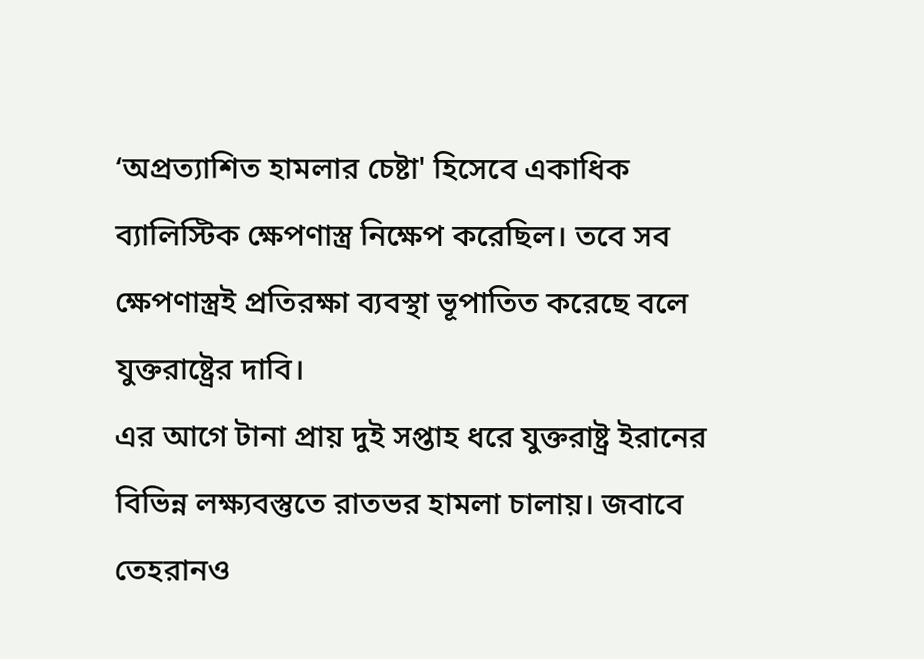‘অপ্রত্যাশিত হামলার চেষ্টা' হিসেবে একাধিক ব্যালিস্টিক ক্ষেপণাস্ত্র নিক্ষেপ করেছিল। তবে সব ক্ষেপণাস্ত্রই প্রতিরক্ষা ব্যবস্থা ভূপাতিত করেছে বলে যুক্তরাষ্ট্রের দাবি।
এর আগে টানা প্রায় দুই সপ্তাহ ধরে যুক্তরাষ্ট্র ইরানের বিভিন্ন লক্ষ্যবস্তুতে রাতভর হামলা চালায়। জবাবে তেহরানও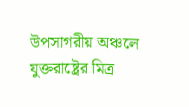উপসাগরীয় অঞ্চলে যুক্তরাষ্ট্রের মিত্র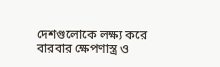দেশগুলোকে লক্ষ্য করে বারবার ক্ষেপণাস্ত্র ও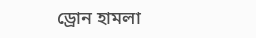ড্রোন হামলা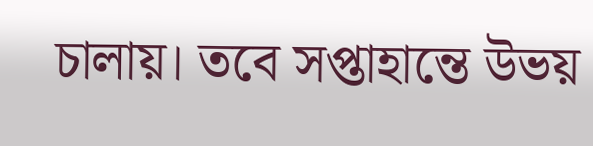চালায়। তবে সপ্তাহান্তে উভয়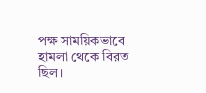পক্ষ সাময়িকভাবে হামলা থেকে বিরত ছিল।